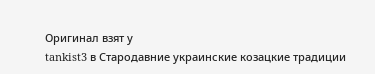Оригинал взят у
tankist3 в Стародавние украинские козацкие традиции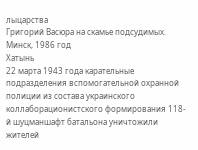лыцарства
Григорий Васюра на скамье подсудимых. Минск, 1986 год
Хатынь
22 марта 1943 года карательные подразделения вспомогательной охранной полиции из состава украинского коллаборационистского формирования 118-й шуцманшафт батальона уничтожили жителей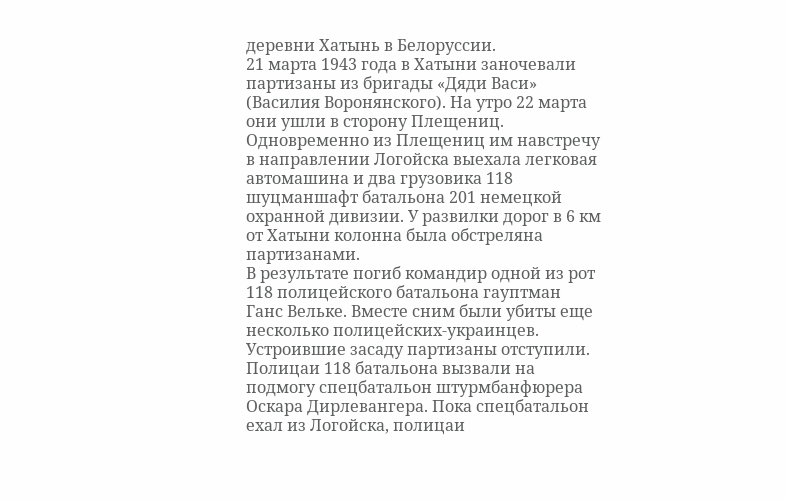деревни Хатынь в Белоруссии.
21 марта 1943 года в Хатыни заночевали партизаны из бригады «Дяди Васи» (Василия Воронянского). На утро 22 марта они ушли в сторону Плещениц. Одновременно из Плещениц им навстречу в направлении Логойска выехала легковая автомашина и два грузовика 118 шуцманшафт батальона 201 немецкой охранной дивизии. У развилки дорог в 6 км от Хатыни колонна была обстреляна партизанами.
В результате погиб командир одной из рот 118 полицейского батальона гауптман Ганс Вельке. Вместе сним были убиты еще несколько полицейских-украинцев. Устроившие засаду партизаны отступили. Полицаи 118 батальона вызвали на подмогу спецбатальон штурмбанфюрера Оскара Дирлевангера. Пока спецбатальон ехал из Логойска, полицаи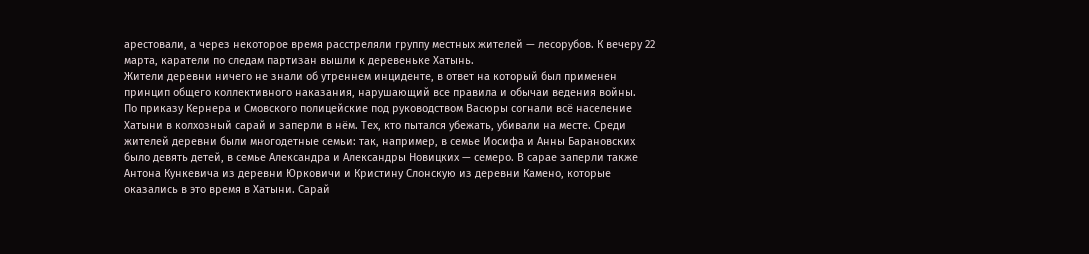арестовали, а через некоторое время расстреляли группу местных жителей — лесорубов. К вечеру 22 марта, каратели по следам партизан вышли к деревеньке Хатынь.
Жители деревни ничего не знали об утреннем инциденте, в ответ на который был применен принцип общего коллективного наказания, нарушающий все правила и обычаи ведения войны.
По приказу Кернера и Смовского полицейские под руководством Васюры согнали всё население Хатыни в колхозный сарай и заперли в нём. Тех, кто пытался убежать, убивали на месте. Среди жителей деревни были многодетные семьи: так, например, в семье Иосифа и Анны Барановских было девять детей, в семье Александра и Александры Новицких — семеро. В сарае заперли также Антона Кункевича из деревни Юрковичи и Кристину Слонскую из деревни Камено, которые оказались в это время в Хатыни. Сарай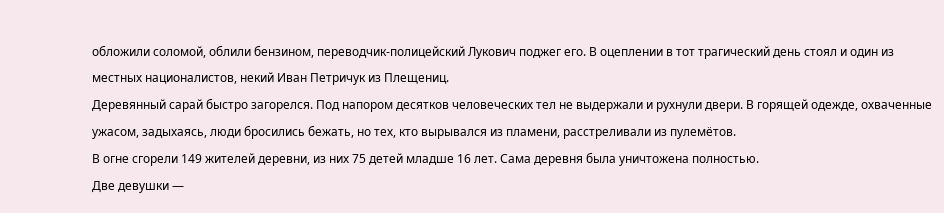обложили соломой, облили бензином, переводчик-полицейский Лукович поджег его. В оцеплении в тот трагический день стоял и один из местных националистов, некий Иван Петричук из Плещениц.
Деревянный сарай быстро загорелся. Под напором десятков человеческих тел не выдержали и рухнули двери. В горящей одежде, охваченные ужасом, задыхаясь, люди бросились бежать, но тех, кто вырывался из пламени, расстреливали из пулемётов.
В огне сгорели 149 жителей деревни, из них 75 детей младше 16 лет. Сама деревня была уничтожена полностью.
Две девушки —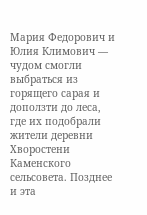Мария Федорович и Юлия Климович — чудом смогли выбраться из горящего сарая и доползти до леса, где их подобрали жители деревни Хворостени Каменского сельсовета. Позднее и эта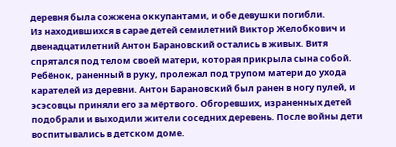деревня была сожжена оккупантами, и обе девушки погибли.
Из находившихся в сарае детей семилетний Виктор Желобкович и двенадцатилетний Антон Барановский остались в живых. Витя спрятался под телом своей матери, которая прикрыла сына собой. Ребёнок, раненный в руку, пролежал под трупом матери до ухода карателей из деревни. Антон Барановский был ранен в ногу пулей, и эсэсовцы приняли его за мёртвого. Обгоревших, израненных детей подобрали и выходили жители соседних деревень. После войны дети воспитывались в детском доме.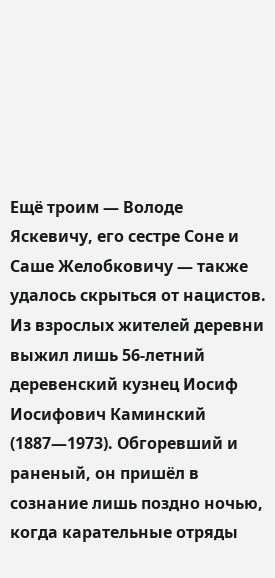Ещё троим — Володе Яскевичу, его сестре Соне и Саше Желобковичу — также удалось скрыться от нацистов.
Из взрослых жителей деревни выжил лишь 56-летний деревенский кузнец Иосиф Иосифович Каминский (1887—1973). Обгоревший и раненый, он пришёл в сознание лишь поздно ночью, когда карательные отряды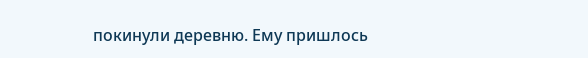покинули деревню. Ему пришлось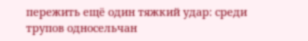пережить ещё один тяжкий удар: среди трупов односельчан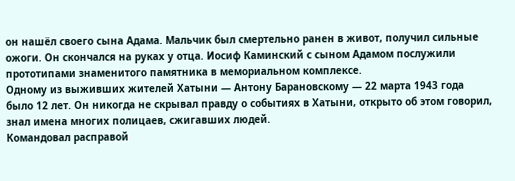он нашёл своего сына Адама. Мальчик был смертельно ранен в живот, получил сильные ожоги. Он скончался на руках у отца. Иосиф Каминский с сыном Адамом послужили прототипами знаменитого памятника в мемориальном комплексе.
Одному из выживших жителей Хатыни — Антону Барановскому — 22 марта 1943 года было 12 лет. Он никогда не скрывал правду о событиях в Хатыни, открыто об этом говорил, знал имена многих полицаев, сжигавших людей.
Командовал расправой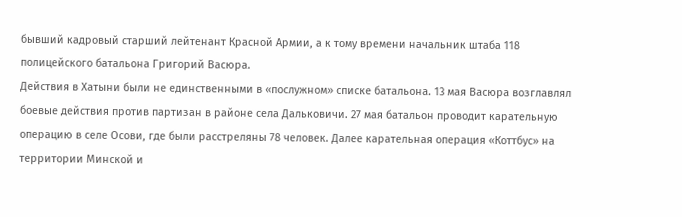бывший кадровый старший лейтенант Красной Армии, а к тому времени начальник штаба 118 полицейского батальона Григорий Васюра.
Действия в Хатыни были не единственными в «послужном» списке батальона. 13 мая Васюра возглавлял боевые действия против партизан в районе села Дальковичи. 27 мая батальон проводит карательную операцию в селе Осови, где были расстреляны 78 человек. Далее карательная операция «Коттбус» на территории Минской и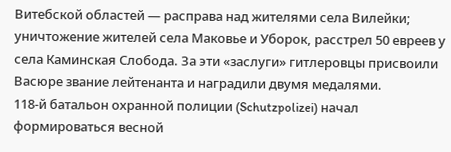Витебской областей — расправа над жителями села Вилейки; уничтожение жителей села Маковье и Уборок, расстрел 50 евреев у села Каминская Слобода. За эти «заслуги» гитлеровцы присвоили Васюре звание лейтенанта и наградили двумя медалями.
118‑й батальон охранной полиции (Schutzpolizei) начал формироваться весной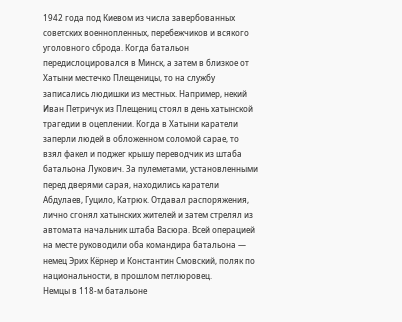1942 года под Киевом из числа завербованных советских военнопленных, перебежчиков и всякого уголовного сброда. Когда батальон передислоцировался в Минск, а затем в близкое от Хатыни местечко Плещеницы, то на службу записались людишки из местных. Например, некий Иван Петричук из Плещениц стоял в день хатынской трагедии в оцеплении. Когда в Хатыни каратели заперли людей в обложенном соломой сарае, то взял факел и поджег крышу переводчик из штаба батальона Лукович. За пулеметами, установленными перед дверями сарая, находились каратели Абдулаев, Гуцило, Катрюк. Отдавал распоряжения, лично сгонял хатынских жителей и затем стрелял из автомата начальник штаба Васюра. Всей операцией на месте руководили оба командира батальона — немец Эрих Кёрнер и Константин Смовский, поляк по национальности, в прошлом петлюровец.
Немцы в 118‑м батальоне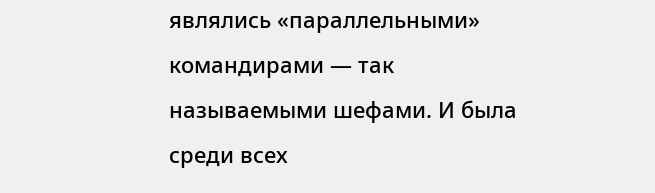являлись «параллельными» командирами — так называемыми шефами. И была среди всех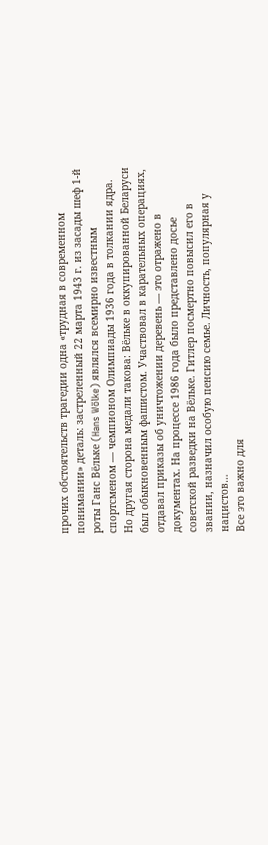прочих обстоятельств трагедии одна «трудная в современном понимании» деталь: застреленный 22 марта 1943 г. из засады шеф 1-й роты Ганс Вёльке (Hans Wölke) являлся всемирно известным спортсменом — чемпионом Олимпиады 1936 года в толкании ядра. Но другая сторона медали такова: Вёльке в оккупированной Беларуси был обыкновенным фашистом. Участвовал в карательных операциях, отдавал приказы об уничтожении деревень — это отражено в документах. На процессе 1986 года было представлено досье советской разведки на Вёльке. Гитлер посмертно повысил его в звании, назначил особую пенсию семье. Личность, популярная у нацистов…
Все это важно для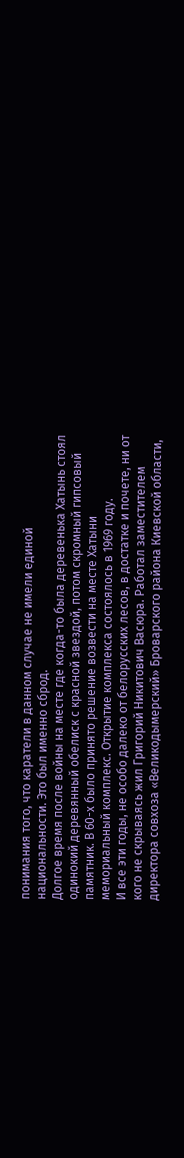понимания того, что каратели в данном случае не имели единой национальности. Это был именно сброд.
Долгое время после войны на месте где когда-то была деревенька Хатынь стоял одинокий деревянный обелиск с красной звездой, потом скромный гипсовый памятник. В 60-х было принято решение возвести на месте Хатыни мемориальный комплекс. Открытие комплекса состоялось в 1969 году.
И все эти годы, не особо далеко от белорусских лесов, в достатке и почете, ни от кого не скрываясь жил Григорий Никитович Васюра. Работал заместителем директора совхоза «Великодымерский» Броварского района Киевской области,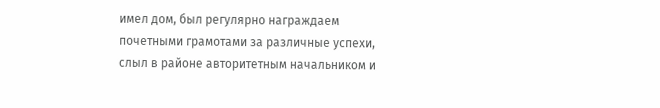имел дом, был регулярно награждаем почетными грамотами за различные успехи, слыл в районе авторитетным начальником и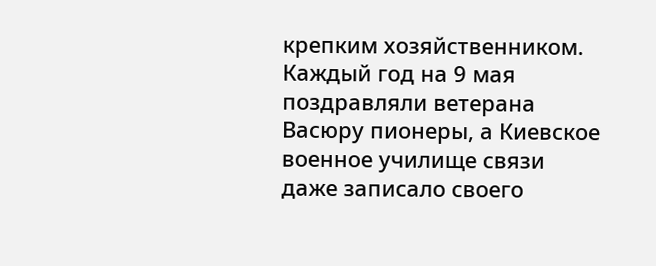крепким хозяйственником. Каждый год на 9 мая поздравляли ветерана Васюру пионеры, а Киевское военное училище связи даже записало своего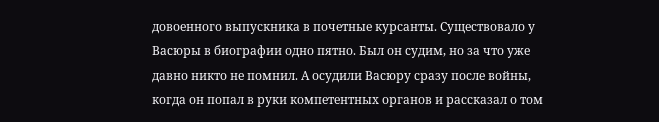довоенного выпускника в почетные курсанты. Существовало у Васюры в биографии одно пятно. Был он судим, но за что уже давно никто не помнил. А осудили Васюру сразу после войны, когда он попал в руки компетентных органов и рассказал о том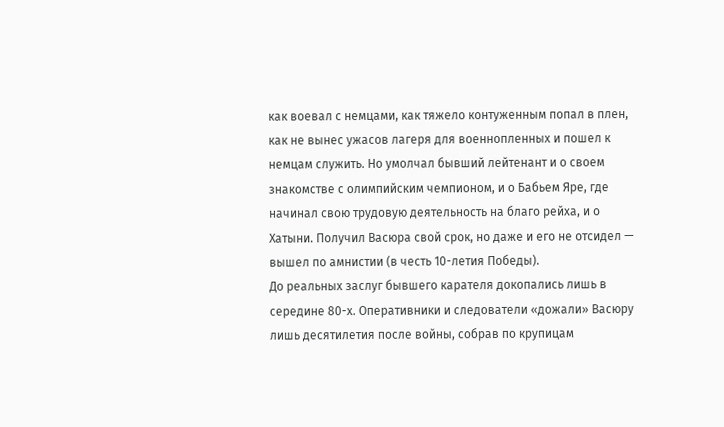как воевал с немцами, как тяжело контуженным попал в плен, как не вынес ужасов лагеря для военнопленных и пошел к немцам служить. Но умолчал бывший лейтенант и о своем знакомстве с олимпийским чемпионом, и о Бабьем Яре, где начинал свою трудовую деятельность на благо рейха, и о Хатыни. Получил Васюра свой срок, но даже и его не отсидел — вышел по амнистии (в честь 10-летия Победы).
До реальных заслуг бывшего карателя докопались лишь в середине 80-х. Оперативники и следователи «дожали» Васюру лишь десятилетия после войны, собрав по крупицам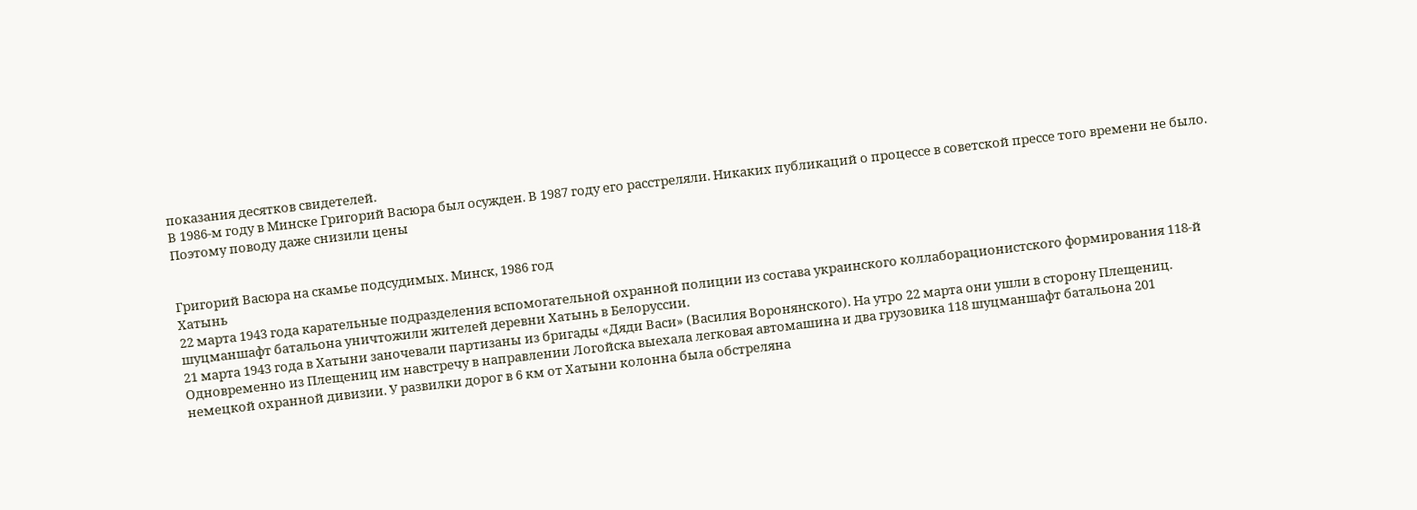показания десятков свидетелей.
В 1986-м году в Минске Григорий Васюра был осужден. В 1987 году его расстреляли. Никаких публикаций о процессе в советской прессе того времени не было.
Поэтому поводу даже снизили цены


Григорий Васюра на скамье подсудимых. Минск, 1986 год
Хатынь
22 марта 1943 года карательные подразделения вспомогательной охранной полиции из состава украинского коллаборационистского формирования 118-й шуцманшафт батальона уничтожили жителей деревни Хатынь в Белоруссии.
21 марта 1943 года в Хатыни заночевали партизаны из бригады «Дяди Васи» (Василия Воронянского). На утро 22 марта они ушли в сторону Плещениц. Одновременно из Плещениц им навстречу в направлении Логойска выехала легковая автомашина и два грузовика 118 шуцманшафт батальона 201 немецкой охранной дивизии. У развилки дорог в 6 км от Хатыни колонна была обстреляна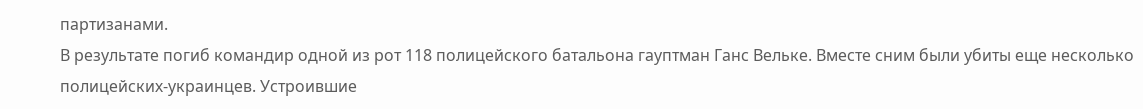партизанами.
В результате погиб командир одной из рот 118 полицейского батальона гауптман Ганс Вельке. Вместе сним были убиты еще несколько полицейских-украинцев. Устроившие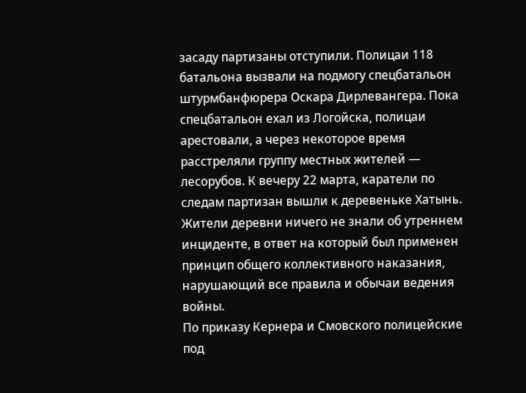засаду партизаны отступили. Полицаи 118 батальона вызвали на подмогу спецбатальон штурмбанфюрера Оскара Дирлевангера. Пока спецбатальон ехал из Логойска, полицаи арестовали, а через некоторое время расстреляли группу местных жителей — лесорубов. К вечеру 22 марта, каратели по следам партизан вышли к деревеньке Хатынь.
Жители деревни ничего не знали об утреннем инциденте, в ответ на который был применен принцип общего коллективного наказания, нарушающий все правила и обычаи ведения войны.
По приказу Кернера и Смовского полицейские под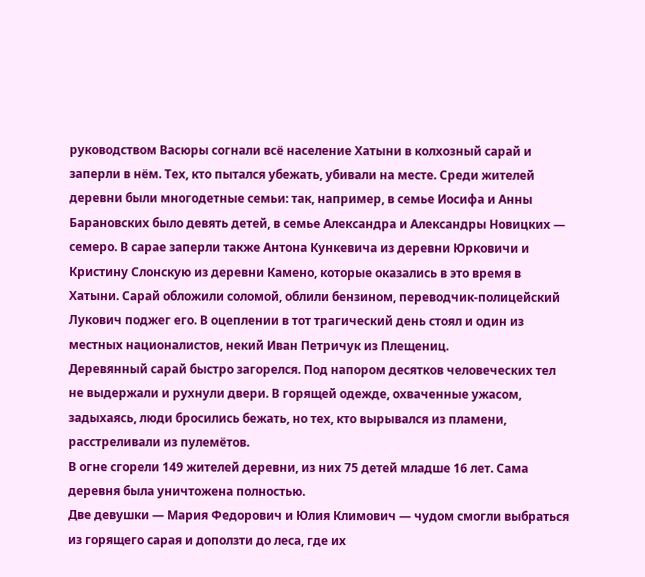руководством Васюры согнали всё население Хатыни в колхозный сарай и заперли в нём. Тех, кто пытался убежать, убивали на месте. Среди жителей деревни были многодетные семьи: так, например, в семье Иосифа и Анны Барановских было девять детей, в семье Александра и Александры Новицких — семеро. В сарае заперли также Антона Кункевича из деревни Юрковичи и Кристину Слонскую из деревни Камено, которые оказались в это время в Хатыни. Сарай обложили соломой, облили бензином, переводчик-полицейский Лукович поджег его. В оцеплении в тот трагический день стоял и один из местных националистов, некий Иван Петричук из Плещениц.
Деревянный сарай быстро загорелся. Под напором десятков человеческих тел не выдержали и рухнули двери. В горящей одежде, охваченные ужасом, задыхаясь, люди бросились бежать, но тех, кто вырывался из пламени, расстреливали из пулемётов.
В огне сгорели 149 жителей деревни, из них 75 детей младше 16 лет. Сама деревня была уничтожена полностью.
Две девушки — Мария Федорович и Юлия Климович — чудом смогли выбраться из горящего сарая и доползти до леса, где их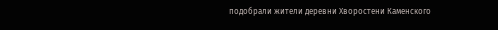подобрали жители деревни Хворостени Каменского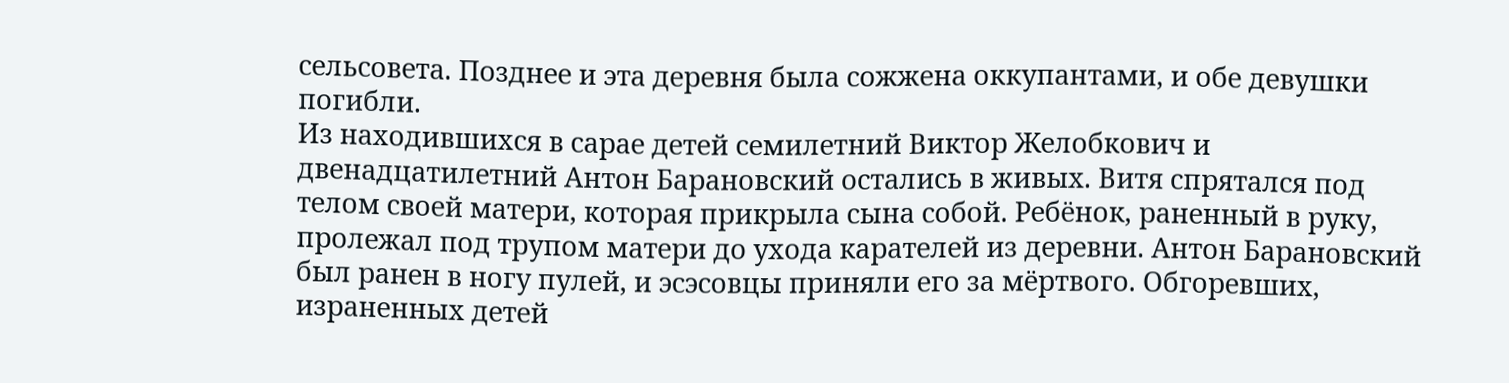сельсовета. Позднее и эта деревня была сожжена оккупантами, и обе девушки погибли.
Из находившихся в сарае детей семилетний Виктор Желобкович и двенадцатилетний Антон Барановский остались в живых. Витя спрятался под телом своей матери, которая прикрыла сына собой. Ребёнок, раненный в руку, пролежал под трупом матери до ухода карателей из деревни. Антон Барановский был ранен в ногу пулей, и эсэсовцы приняли его за мёртвого. Обгоревших, израненных детей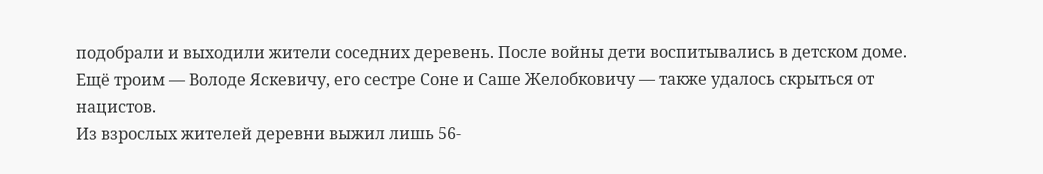подобрали и выходили жители соседних деревень. После войны дети воспитывались в детском доме. Ещё троим — Володе Яскевичу, его сестре Соне и Саше Желобковичу — также удалось скрыться от нацистов.
Из взрослых жителей деревни выжил лишь 56-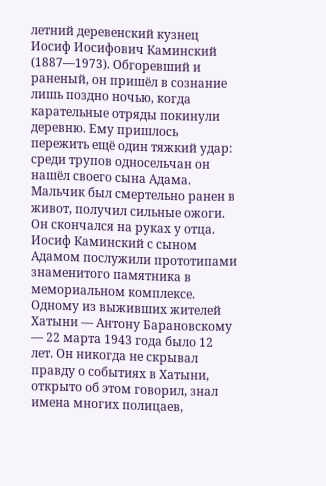летний деревенский кузнец Иосиф Иосифович Каминский (1887—1973). Обгоревший и раненый, он пришёл в сознание лишь поздно ночью, когда карательные отряды покинули деревню. Ему пришлось пережить ещё один тяжкий удар: среди трупов односельчан он нашёл своего сына Адама. Мальчик был смертельно ранен в живот, получил сильные ожоги. Он скончался на руках у отца. Иосиф Каминский с сыном Адамом послужили прототипами знаменитого памятника в мемориальном комплексе.
Одному из выживших жителей Хатыни — Антону Барановскому — 22 марта 1943 года было 12 лет. Он никогда не скрывал правду о событиях в Хатыни, открыто об этом говорил, знал имена многих полицаев,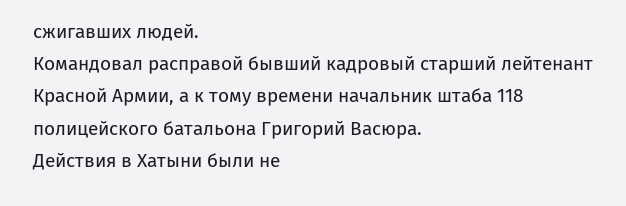сжигавших людей.
Командовал расправой бывший кадровый старший лейтенант Красной Армии, а к тому времени начальник штаба 118 полицейского батальона Григорий Васюра.
Действия в Хатыни были не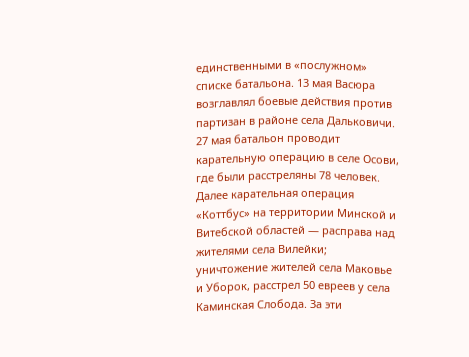единственными в «послужном» списке батальона. 13 мая Васюра возглавлял боевые действия против партизан в районе села Дальковичи. 27 мая батальон проводит карательную операцию в селе Осови, где были расстреляны 78 человек. Далее карательная операция «Коттбус» на территории Минской и Витебской областей — расправа над жителями села Вилейки; уничтожение жителей села Маковье и Уборок, расстрел 50 евреев у села Каминская Слобода. За эти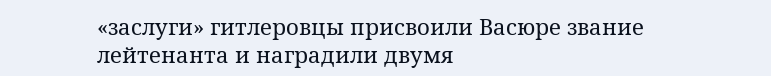«заслуги» гитлеровцы присвоили Васюре звание лейтенанта и наградили двумя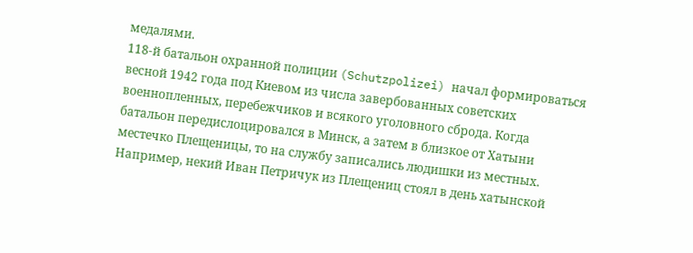медалями.
118‑й батальон охранной полиции (Schutzpolizei) начал формироваться весной 1942 года под Киевом из числа завербованных советских военнопленных, перебежчиков и всякого уголовного сброда. Когда батальон передислоцировался в Минск, а затем в близкое от Хатыни местечко Плещеницы, то на службу записались людишки из местных. Например, некий Иван Петричук из Плещениц стоял в день хатынской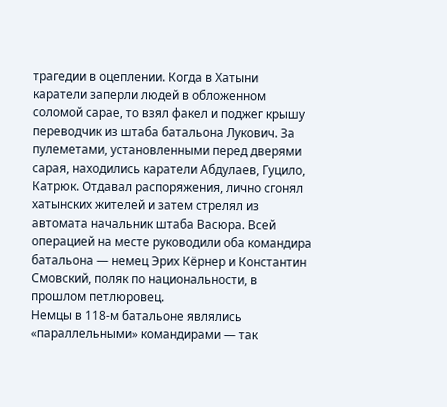трагедии в оцеплении. Когда в Хатыни каратели заперли людей в обложенном соломой сарае, то взял факел и поджег крышу переводчик из штаба батальона Лукович. За пулеметами, установленными перед дверями сарая, находились каратели Абдулаев, Гуцило, Катрюк. Отдавал распоряжения, лично сгонял хатынских жителей и затем стрелял из автомата начальник штаба Васюра. Всей операцией на месте руководили оба командира батальона — немец Эрих Кёрнер и Константин Смовский, поляк по национальности, в прошлом петлюровец.
Немцы в 118‑м батальоне являлись «параллельными» командирами — так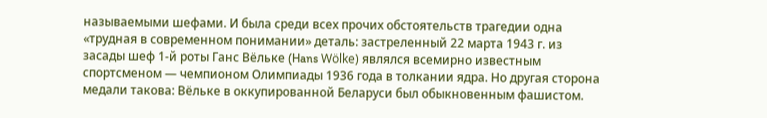называемыми шефами. И была среди всех прочих обстоятельств трагедии одна «трудная в современном понимании» деталь: застреленный 22 марта 1943 г. из засады шеф 1-й роты Ганс Вёльке (Hans Wölke) являлся всемирно известным спортсменом — чемпионом Олимпиады 1936 года в толкании ядра. Но другая сторона медали такова: Вёльке в оккупированной Беларуси был обыкновенным фашистом.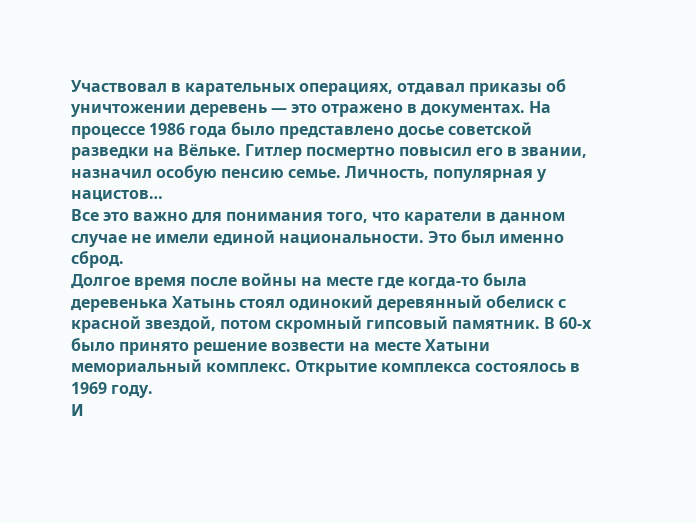Участвовал в карательных операциях, отдавал приказы об уничтожении деревень — это отражено в документах. На процессе 1986 года было представлено досье советской разведки на Вёльке. Гитлер посмертно повысил его в звании, назначил особую пенсию семье. Личность, популярная у нацистов…
Все это важно для понимания того, что каратели в данном случае не имели единой национальности. Это был именно сброд.
Долгое время после войны на месте где когда-то была деревенька Хатынь стоял одинокий деревянный обелиск с красной звездой, потом скромный гипсовый памятник. В 60-х было принято решение возвести на месте Хатыни мемориальный комплекс. Открытие комплекса состоялось в 1969 году.
И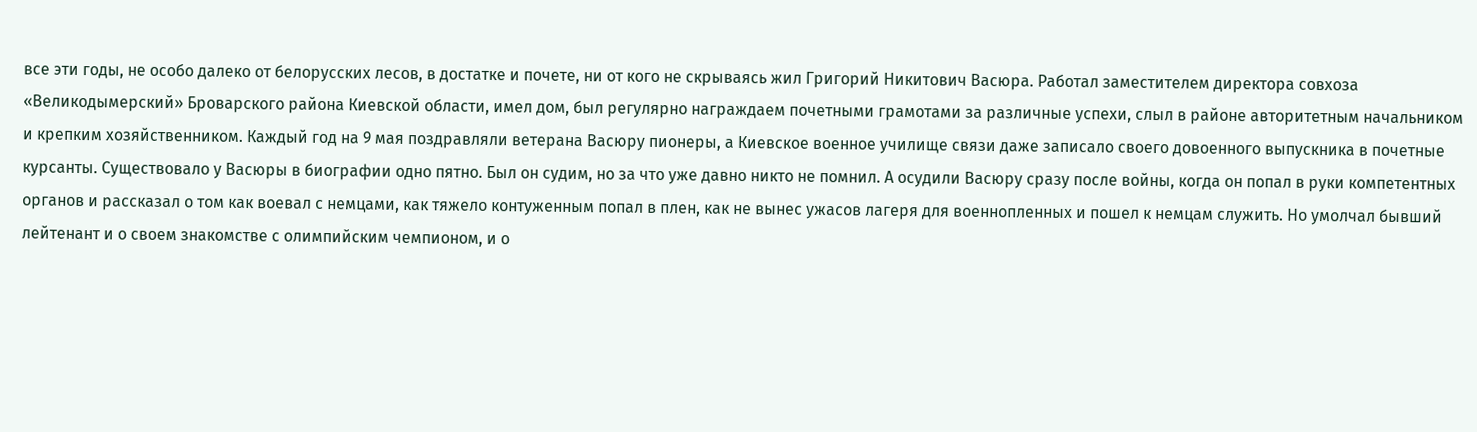все эти годы, не особо далеко от белорусских лесов, в достатке и почете, ни от кого не скрываясь жил Григорий Никитович Васюра. Работал заместителем директора совхоза «Великодымерский» Броварского района Киевской области, имел дом, был регулярно награждаем почетными грамотами за различные успехи, слыл в районе авторитетным начальником и крепким хозяйственником. Каждый год на 9 мая поздравляли ветерана Васюру пионеры, а Киевское военное училище связи даже записало своего довоенного выпускника в почетные курсанты. Существовало у Васюры в биографии одно пятно. Был он судим, но за что уже давно никто не помнил. А осудили Васюру сразу после войны, когда он попал в руки компетентных органов и рассказал о том как воевал с немцами, как тяжело контуженным попал в плен, как не вынес ужасов лагеря для военнопленных и пошел к немцам служить. Но умолчал бывший лейтенант и о своем знакомстве с олимпийским чемпионом, и о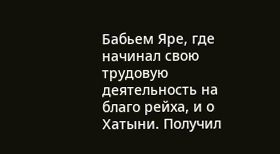Бабьем Яре, где начинал свою трудовую деятельность на благо рейха, и о Хатыни. Получил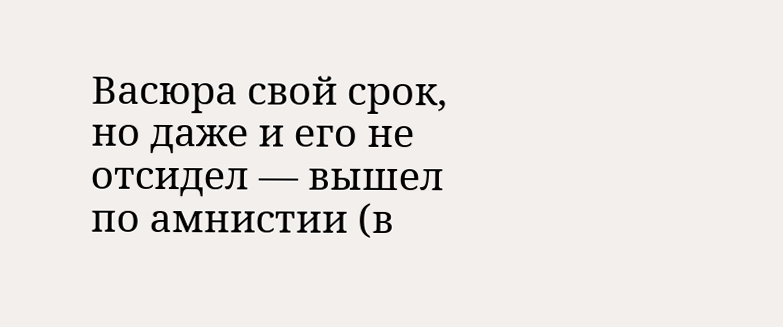Васюра свой срок, но даже и его не отсидел — вышел по амнистии (в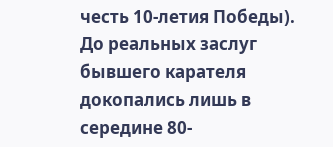честь 10-летия Победы).
До реальных заслуг бывшего карателя докопались лишь в середине 80-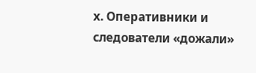х. Оперативники и следователи «дожали»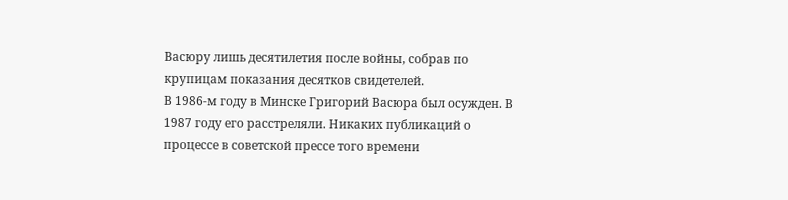Васюру лишь десятилетия после войны, собрав по крупицам показания десятков свидетелей.
В 1986-м году в Минске Григорий Васюра был осужден. В 1987 году его расстреляли. Никаких публикаций о процессе в советской прессе того времени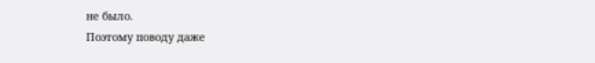не было.
Поэтому поводу даже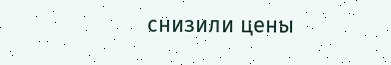снизили цены